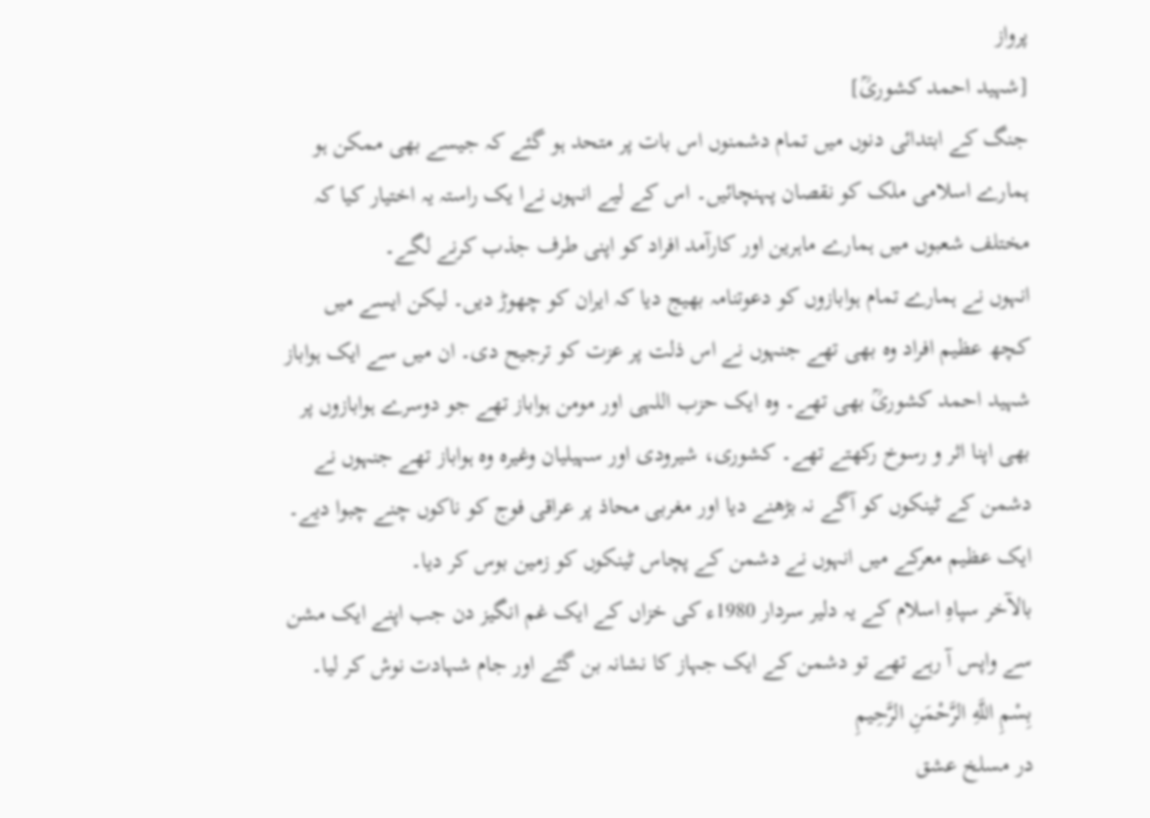پرواز
[شہید احمد کشوریؒ]
جنگ کے ابتدائی دنوں میں تمام دشمنوں اس بات پر متحد ہو گئے کہ جیسے بھی ممکن ہو ہمارے اسلامی ملک کو نقصان پہنچائیں۔ اس کے لیے انہوں نےا یک راستہ یہ اختیار کیا کہ مختلف شعبوں میں ہمارے ماہرین اور کارآمد افراد کو اپنی طرف جذب کرنے لگے۔
انہوں نے ہمارے تمام ہوابازوں کو دعوتنامہ بھیج دیا کہ ایران کو چھوڑ دیں۔ لیکن ایسے میں کچھ عظیم افراد وہ بھی تھے جنہوں نے اس ذلت پر عزت کو ترجیح دی۔ ان میں سے ایک ہواباز شہید احمد کشوریؒ بھی تھے۔ وہ ایک حزب اللہی اور مومن ہواباز تھے جو دوسرے ہوابازوں پر بھی اپنا اثر و رسوخ رکھتے تھے۔ کشوری، شیرودی اور سہیلیان وغیرہ وہ ہواباز تھے جنہوں نے دشمن کے ٹینکوں کو آگے نہ بڑھنے دیا اور مغربی محاذ پر عراقی فوج کو ناکوں چنے چبوا دیے۔
ایک عظیم معرکے میں انہوں نے دشمن کے پچاس ٹینکوں کو زمین بوس کر دیا۔
بالآخر سپاہِ اسلام کے یہ دلیر سردار 1980ء کی خزاں کے ایک غم انگیز دن جب اپنے ایک مشن سے واپس آ رہے تھے تو دشمن کے ایک جہاز کا نشانہ بن گئے اور جام شہادت نوش کر لیا۔
بِسْمِ اللَّهِ الرَّحْمَنِ الرَّحِيمِ
در مسلخ عشق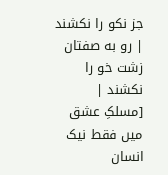جز نکو را نکشند | رو به صفتان زشت خو را نکشند |
[مسلکِ عشق میں فقط نیک انسان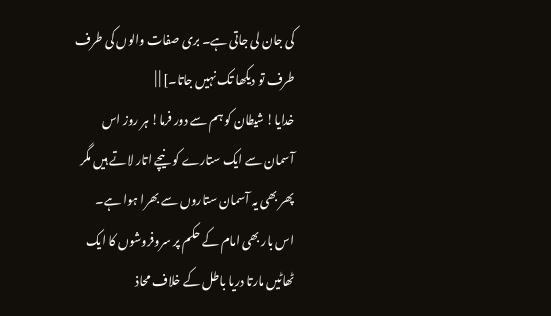کی جان لی جاتی ہے۔ بری صفات والوں کی طرف طرف تو دیکھا تک نہیں جاتا۔] | |
خدایا! شیطان کو ہم سے دور فرما! ہر روز اس آسمان سے ایک ستارے کو نیچے اتار لاتے ہیں مگر پھر بھی یہ آسمان ستاروں سے بھرا ہوا ہے۔
اس بار بھی امام کے حکم پر سروفروشوں کا ایک ٹھاٹیں مارتا دریا باطل کے خلاف محاذ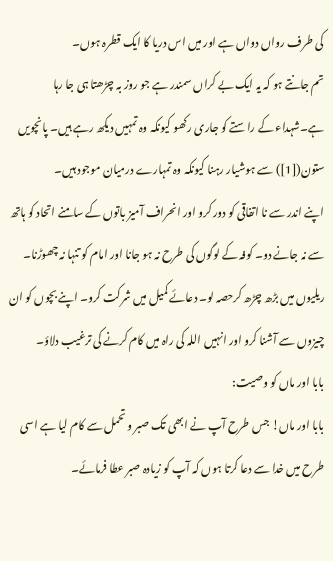کی طرف رواں دواں ہے اور میں اس دریا کا ایک قطرہ ہوں۔
تم جانتے ہو کہ یہ ایک بے کراں سمندر ہے جو روز بہ چڑھتا ہی جا رہا ہے۔شہداء کے راستے کو جاری رکھو کیونکہ وہ تمہیں دیکھ رہے ہیں۔ پانچویں ستون([1]) سے ہوشیار رہنا کیونکہ وہ تمہارے درمیان موجود ہیں۔
اپنے اندر سے نا اتفاقی کو دور کرو اور انحراف آمیز باتوں کے سامنے اتحاد کو ہاتھ سے نہ جانے دو۔ کوفہ کے لوگوں کی طرح نہ ہو جانا اور امام کو تنہا نہ چھوڑنا۔
ریلیوں میں بڑھ چڑھ کرحصہ لو۔ دعائے کمیل میں شرکت کرو۔ اپنے بچوں کو ان چیزوں سے آشنا کرو اور انہیں اللہ کی راہ میں کام کرنے کی ترغیب دلاؤ۔
بابا اور ماں کو وصیت:
بابا اور ماں! جس طرح آپ نے ابھی تک صبر و تحمل سے کام لیا ہے اسی طرح میں خدا سے دعا کرتا ہوں کہ آپ کو زیادہ صبر عطا فرمائے۔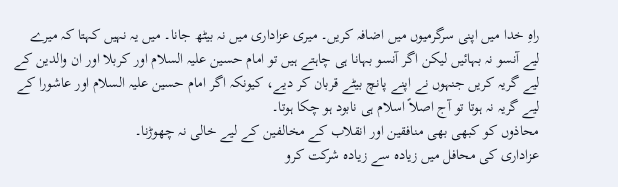راہِ خدا میں اپنی سرگرمیوں میں اضافہ کریں۔ میری عزاداری میں نہ بیٹھ جانا۔ میں یہ نہیں کہتا کہ میرے لیے آنسو نہ بہائیں لیکن اگر آنسو بہانا ہی چاہتے ہیں تو امام حسین علیہ السلام اور کربلا اور ان والدین کے لیے گریہ کریں جنہوں نے اپنے پانچ بیٹے قربان کر دیے، کیونکہ اگر امام حسین علیہ السلام اور عاشورا کے لیے گریہ نہ ہوتا تو آج اصلاً اسلام ہی نابود ہو چکا ہوتا۔
محاذوں کو کبھی بھی منافقین اور انقلاب کے مخالفین کے لیے خالی نہ چھوڑنا۔
عزاداری کی محافل میں زیادہ سے زیادہ شرکت کرو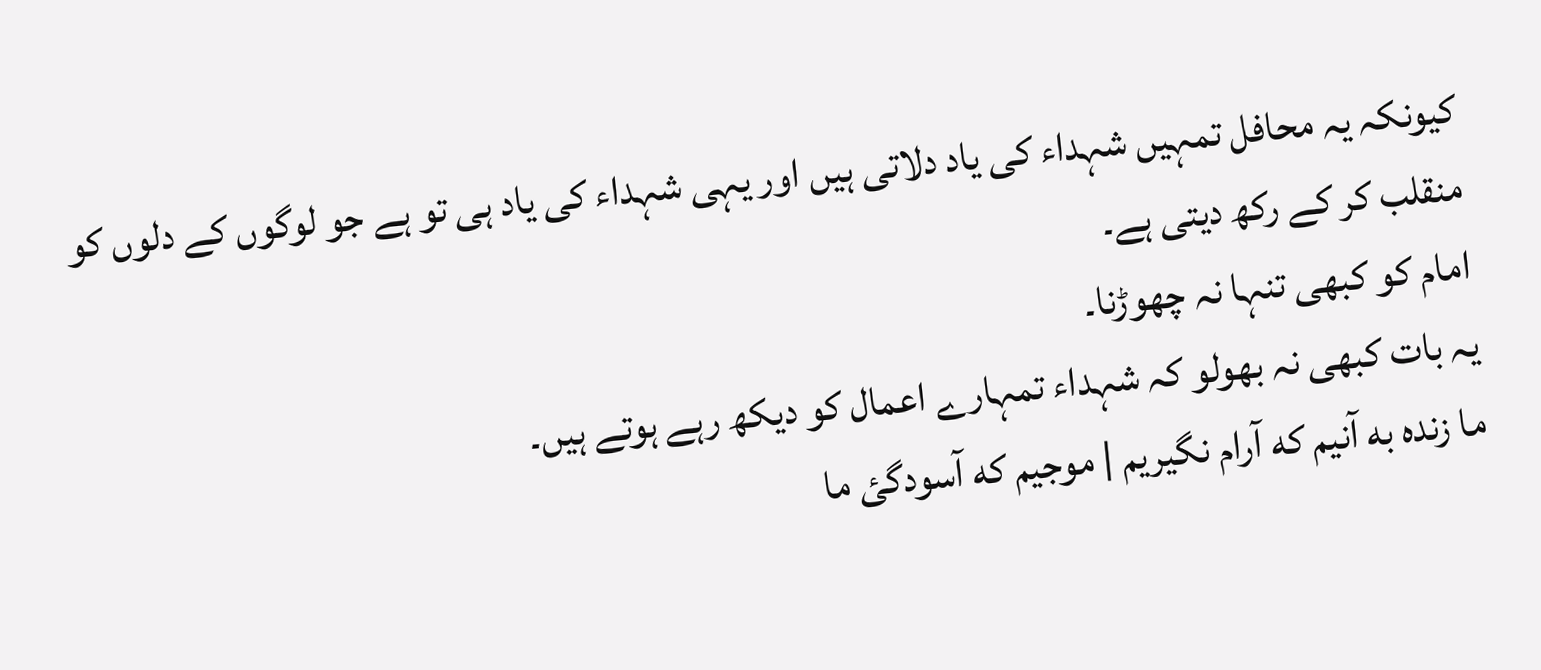کیونکہ یہ محافل تمہیں شہداء کی یاد دلاتی ہیں اور یہی شہداء کی یاد ہی تو ہے جو لوگوں کے دلوں کو منقلب کر کے رکھ دیتی ہے۔
امام کو کبھی تنہا نہ چھوڑنا۔
یہ بات کبھی نہ بھولو کہ شہداء تمہارے اعمال کو دیکھ رہے ہوتے ہیں۔
ما زنده به آنیم که آرام نگیریم | موجیم که آسودگئ ما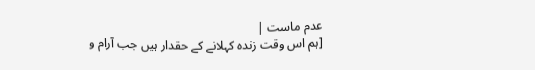عدم ماست |
[ہم اس وقت زندہ کہلانے کے حقدار ہیں جب آرام و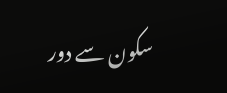سکون سے دور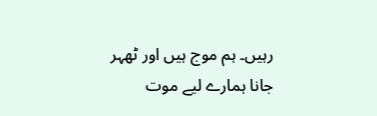رہیں۔ ہم موج ہیں اور ٹھہر جانا ہمارے لیے موت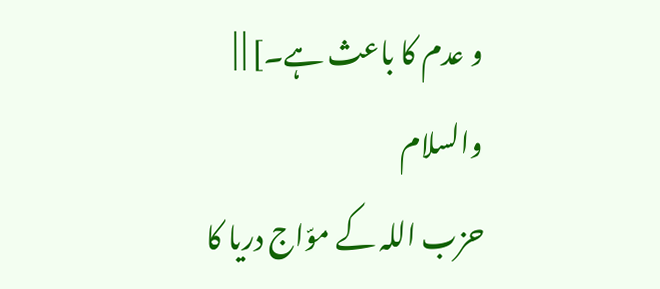و عدم کا باعث ہے۔] | |
والسلام
حزب اللہ کے موّاج دریا کا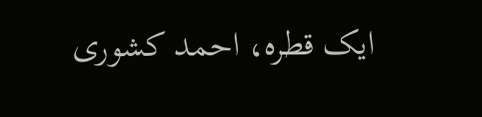ایک قطرہ، احمد کشوری